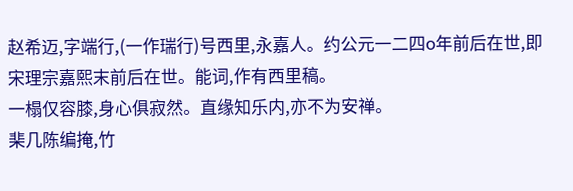赵希迈,字端行,(一作瑞行)号西里,永嘉人。约公元一二四o年前后在世,即宋理宗嘉熙末前后在世。能词,作有西里稿。
一榻仅容膝,身心俱寂然。直缘知乐内,亦不为安禅。
棐几陈编掩,竹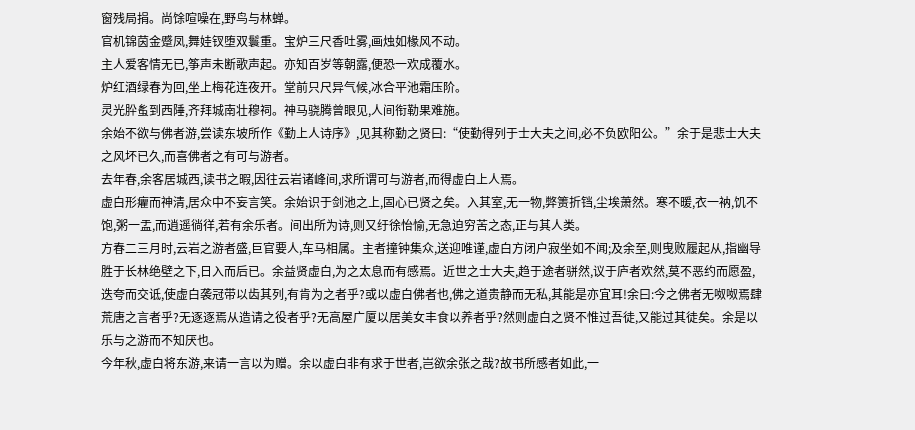窗残局捐。尚馀喧噪在,野鸟与林蝉。
官机锦茵金蹙凤,舞娃钗堕双鬟重。宝炉三尺香吐雾,画烛如椽风不动。
主人爱客情无已,筝声未断歌声起。亦知百岁等朝露,便恐一欢成覆水。
炉红酒绿春为回,坐上梅花连夜开。堂前只尺异气候,冰合平池霜压阶。
灵光肸蚃到西陲,齐拜城南壮穆祠。神马骁腾曾眼见,人间衔勒果难施。
余始不欲与佛者游,尝读东坡所作《勤上人诗序》,见其称勤之贤曰:“使勤得列于士大夫之间,必不负欧阳公。”余于是悲士大夫之风坏已久,而喜佛者之有可与游者。
去年春,余客居城西,读书之暇,因往云岩诸峰间,求所谓可与游者,而得虚白上人焉。
虚白形癯而神清,居众中不妄言笑。余始识于剑池之上,固心已贤之矣。入其室,无一物,弊箦折铛,尘埃萧然。寒不暖,衣一衲,饥不饱,粥一盂,而逍遥徜徉,若有余乐者。间出所为诗,则又纡徐怡愉,无急迫穷苦之态,正与其人类。
方春二三月时,云岩之游者盛,巨官要人,车马相属。主者撞钟集众,送迎唯谨,虚白方闭户寂坐如不闻;及余至,则曳败履起从,指幽导胜于长林绝壁之下,日入而后已。余益贤虚白,为之太息而有感焉。近世之士大夫,趋于途者骈然,议于庐者欢然,莫不恶约而愿盈,迭夸而交诋,使虚白袭冠带以齿其列,有肯为之者乎?或以虚白佛者也,佛之道贵静而无私,其能是亦宜耳!余曰:今之佛者无呶呶焉肆荒唐之言者乎?无逐逐焉从造请之役者乎?无高屋广厦以居美女丰食以养者乎?然则虚白之贤不惟过吾徒,又能过其徒矣。余是以乐与之游而不知厌也。
今年秋,虚白将东游,来请一言以为赠。余以虚白非有求于世者,岂欲余张之哉?故书所感者如此,一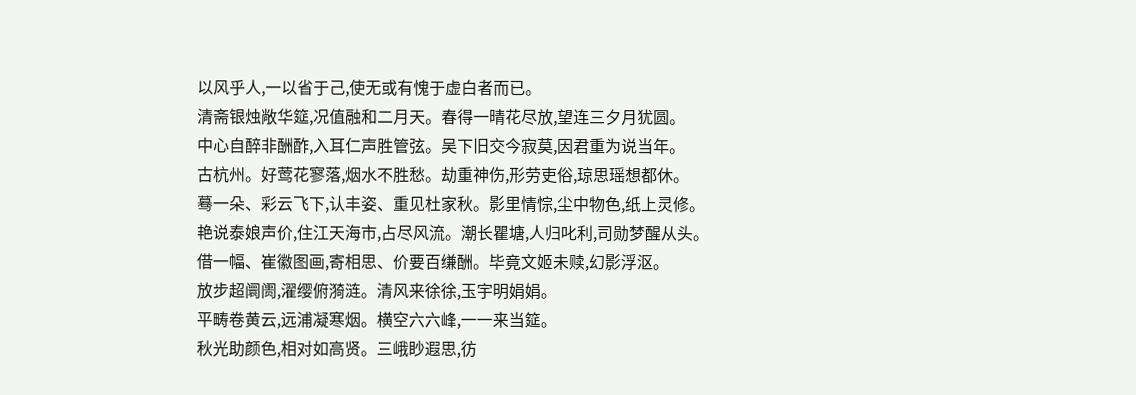以风乎人,一以省于己,使无或有愧于虚白者而已。
清斋银烛敞华筵,况值融和二月天。春得一晴花尽放,望连三夕月犹圆。
中心自醉非酬酢,入耳仁声胜管弦。吴下旧交今寂莫,因君重为说当年。
古杭州。好莺花寥落,烟水不胜愁。劫重神伤,形劳吏俗,琼思瑶想都休。
蓦一朵、彩云飞下,认丰姿、重见杜家秋。影里情悰,尘中物色,纸上灵修。
艳说泰娘声价,住江天海市,占尽风流。潮长瞿塘,人归叱利,司勋梦醒从头。
借一幅、崔徽图画,寄相思、价要百缣酬。毕竟文姬未赎,幻影浮沤。
放步超阛阓,濯缨俯漪涟。清风来徐徐,玉宇明娟娟。
平畴卷黄云,远浦凝寒烟。横空六六峰,一一来当筵。
秋光助颜色,相对如高贤。三峨眇遐思,彷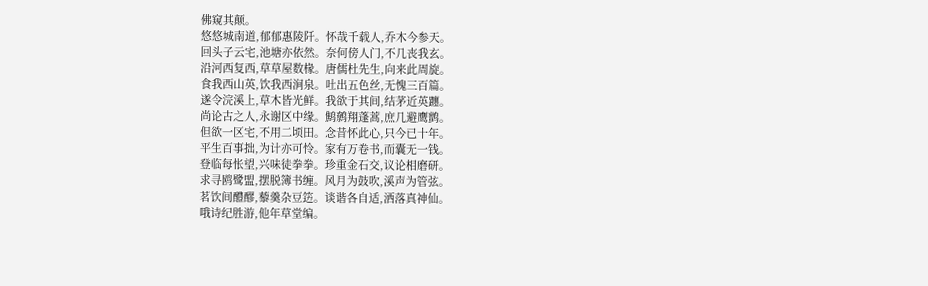佛窥其颠。
悠悠城南道,郁郁惠陵阡。怀哉千载人,乔木今参天。
回头子云宅,池塘亦依然。奈何傍人门,不几丧我玄。
沿河西复西,草草屋数椽。唐儒杜先生,向来此周旋。
食我西山英,饮我西涧泉。吐出五色丝,无愧三百篇。
遂令浣溪上,草木皆光鲜。我欲于其间,结茅近英躔。
尚论古之人,永谢区中缘。鹪鹩翔蓬蒿,庶几避鹰鹯。
但欲一区宅,不用二顷田。念昔怀此心,只今已十年。
平生百事拙,为计亦可怜。家有万卷书,而囊无一钱。
登临每怅望,兴味徒拳拳。珍重金石交,议论相磨研。
求寻鸥鹭盟,摆脱簿书缠。风月为鼓吹,溪声为管弦。
茗饮间醴醪,藜羹杂豆笾。谈谐各自适,洒落真神仙。
哦诗纪胜游,他年草堂编。